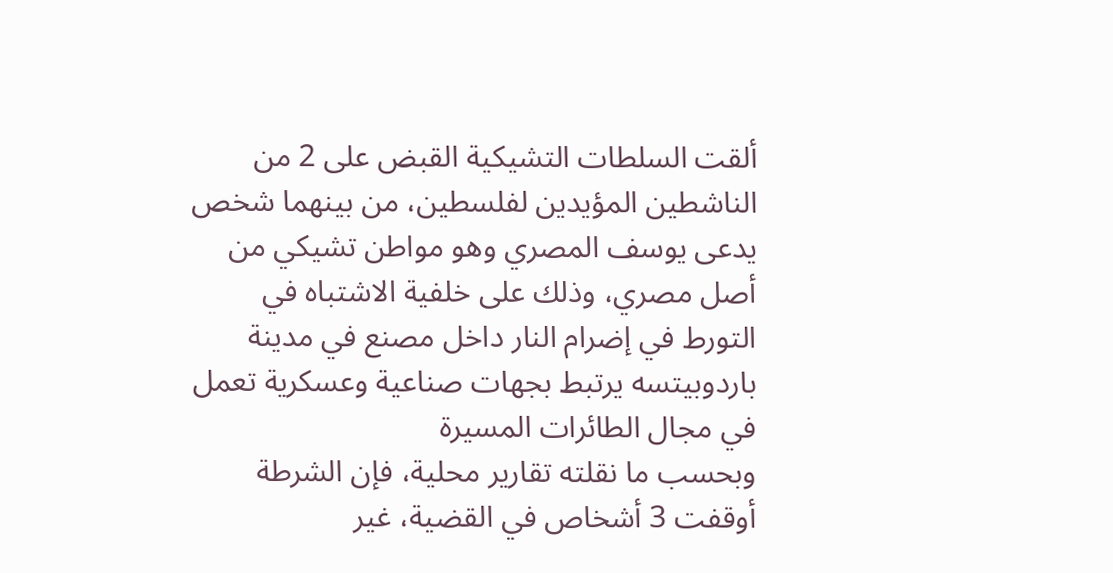ألقت السلطات التشيكية القبض على 2 من الناشطين المؤيدين لفلسطين، من بينهما شخص يدعى يوسف المصري وهو مواطن تشيكي من أصل مصري، وذلك على خلفية الاشتباه في التورط في إضرام النار داخل مصنع في مدينة باردوبيتسه يرتبط بجهات صناعية وعسكرية تعمل في مجال الطائرات المسيرة
وبحسب ما نقلته تقارير محلية، فإن الشرطة أوقفت 3 أشخاص في القضية، غير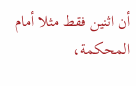أن اثنين فقط مثلا أمام المحكمة،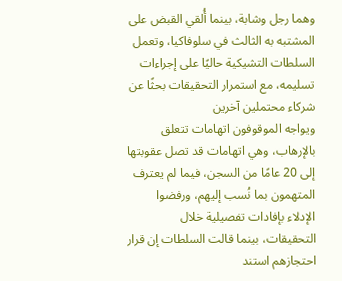وهما رجل وشابة، بينما أُلقي القبض على المشتبه به الثالث في سلوفاكيا، وتعمل السلطات التشيكية حاليًا على إجراءات تسليمه، مع استمرار التحقيقات بحثًا عن شركاء محتملين آخرين
ويواجه الموقوفون اتهامات تتعلق بالإرهاب، وهي اتهامات قد تصل عقوبتها إلى 20 عامًا من السجن، فيما لم يعترف المتهمون بما نُسب إليهم، ورفضوا الإدلاء بإفادات تفصيلية خلال التحقيقات، بينما قالت السلطات إن قرار احتجازهم استند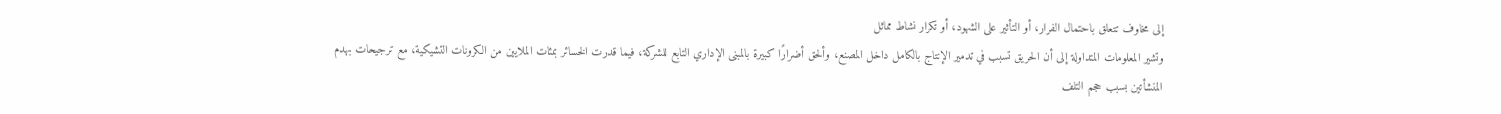إلى مخاوف تتعلق باحتمال الفرار، أو التأثير على الشهود، أو تكرار نشاط مماثل
وتشير المعلومات المتداولة إلى أن الحريق تسبب في تدمير الإنتاج بالكامل داخل المصنع، وألحق أضرارًا كبيرة بالمبنى الإداري التابع للشركة، فيما قدرت الخسائر بمئات الملايين من الكرونات التشيكية، مع ترجيحات بهدم المنشأتين بسبب حجم التلف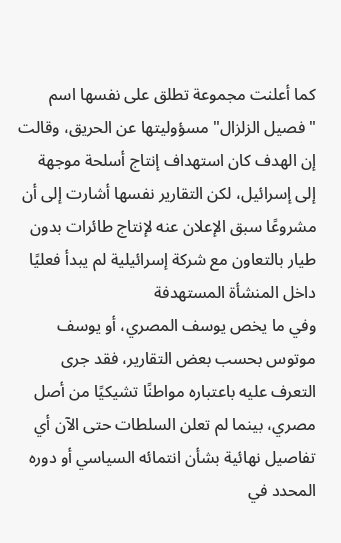كما أعلنت مجموعة تطلق على نفسها اسم "فصيل الزلزال" مسؤوليتها عن الحريق، وقالت إن الهدف كان استهداف إنتاج أسلحة موجهة إلى إسرائيل، لكن التقارير نفسها أشارت إلى أن مشروعًا سبق الإعلان عنه لإنتاج طائرات بدون طيار بالتعاون مع شركة إسرائيلية لم يبدأ فعليًا داخل المنشأة المستهدفة
وفي ما يخص يوسف المصري، أو يوسف موتوس بحسب بعض التقارير، فقد جرى التعرف عليه باعتباره مواطنًا تشيكيًا من أصل مصري، بينما لم تعلن السلطات حتى الآن أي تفاصيل نهائية بشأن انتمائه السياسي أو دوره المحدد في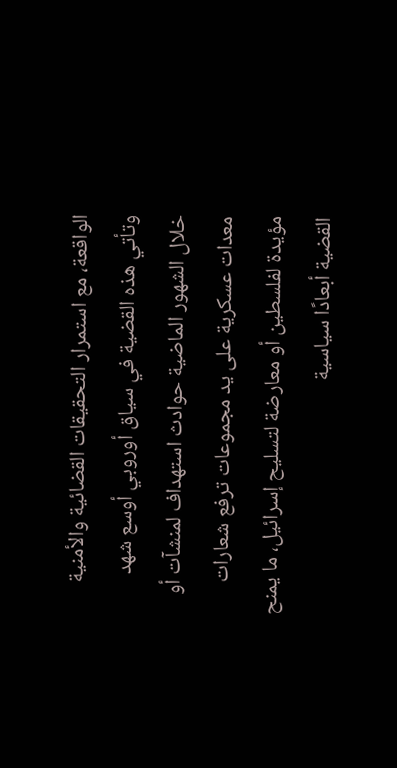الواقعة، مع استمرار التحقيقات القضائية والأمنية
وتأتي هذه القضية في سياق أوروبي أوسع شهد خلال الشهور الماضية حوادث استهداف لمنشآت أو معدات عسكرية على يد مجموعات ترفع شعارات مؤيدة لفلسطين أو معارضة لتسليح إسرائيل، ما يمنح القضية أبعادًا سياسية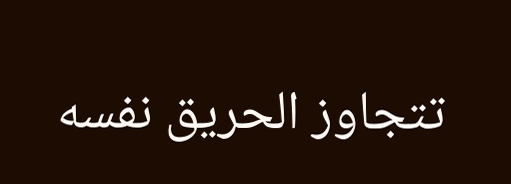تتجاوز الحريق نفسه